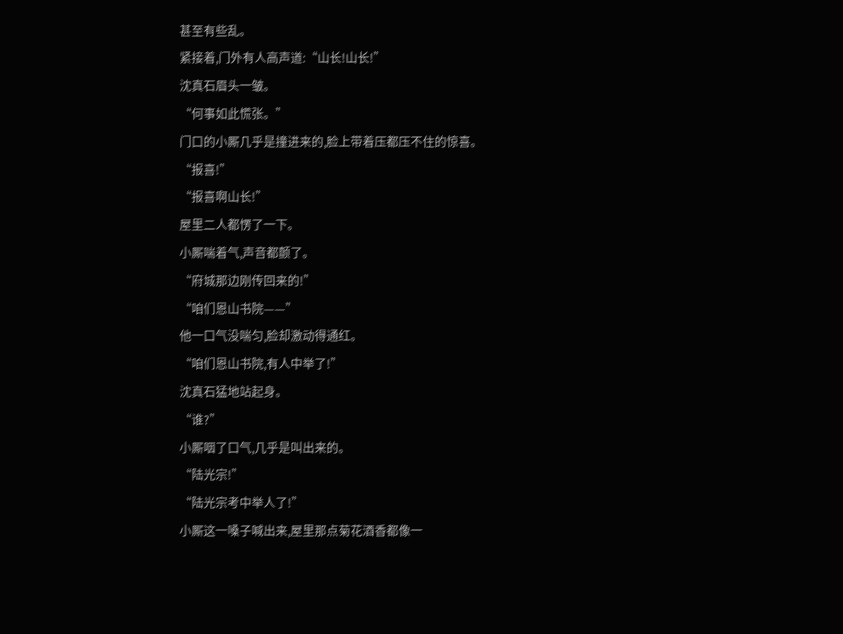甚至有些乱。
紧接着,门外有人高声道:“山长!山长!”
沈真石眉头一皱。
“何事如此慌张。”
门口的小厮几乎是撞进来的,脸上带着压都压不住的惊喜。
“报喜!”
“报喜啊山长!”
屋里二人都愣了一下。
小厮喘着气,声音都颤了。
“府城那边刚传回来的!”
“咱们恩山书院——”
他一口气没喘匀,脸却激动得通红。
“咱们恩山书院,有人中举了!”
沈真石猛地站起身。
“谁?”
小厮咽了口气,几乎是叫出来的。
“陆光宗!”
“陆光宗考中举人了!”
小厮这一嗓子喊出来,屋里那点菊花酒香都像一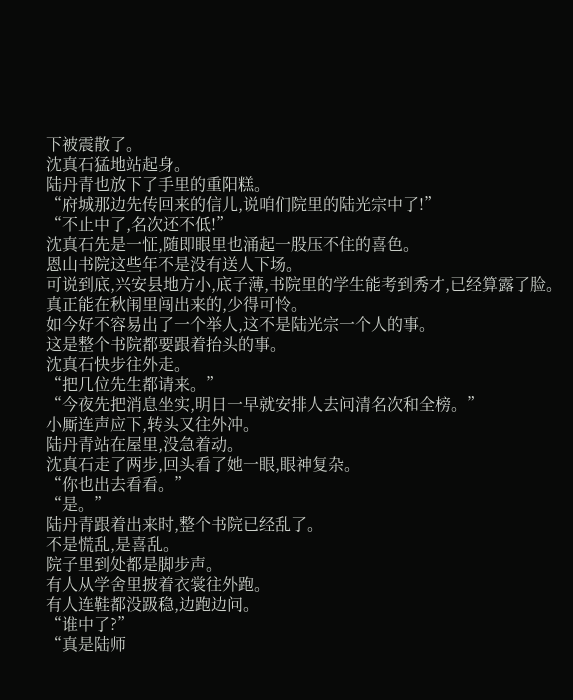下被震散了。
沈真石猛地站起身。
陆丹青也放下了手里的重阳糕。
“府城那边先传回来的信儿,说咱们院里的陆光宗中了!”
“不止中了,名次还不低!”
沈真石先是一怔,随即眼里也涌起一股压不住的喜色。
恩山书院这些年不是没有送人下场。
可说到底,兴安县地方小,底子薄,书院里的学生能考到秀才,已经算露了脸。
真正能在秋闱里闯出来的,少得可怜。
如今好不容易出了一个举人,这不是陆光宗一个人的事。
这是整个书院都要跟着抬头的事。
沈真石快步往外走。
“把几位先生都请来。”
“今夜先把消息坐实,明日一早就安排人去问清名次和全榜。”
小厮连声应下,转头又往外冲。
陆丹青站在屋里,没急着动。
沈真石走了两步,回头看了她一眼,眼神复杂。
“你也出去看看。”
“是。”
陆丹青跟着出来时,整个书院已经乱了。
不是慌乱,是喜乱。
院子里到处都是脚步声。
有人从学舍里披着衣裳往外跑。
有人连鞋都没趿稳,边跑边问。
“谁中了?”
“真是陆师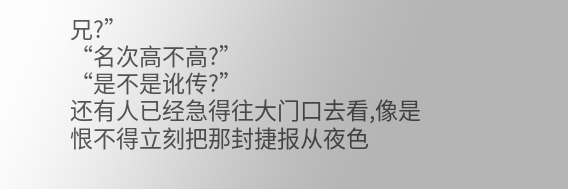兄?”
“名次高不高?”
“是不是讹传?”
还有人已经急得往大门口去看,像是恨不得立刻把那封捷报从夜色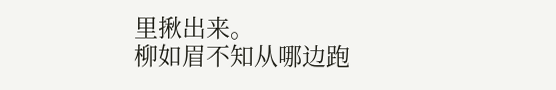里揪出来。
柳如眉不知从哪边跑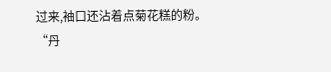过来,袖口还沾着点菊花糕的粉。
“丹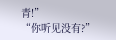青!”
“你听见没有?”